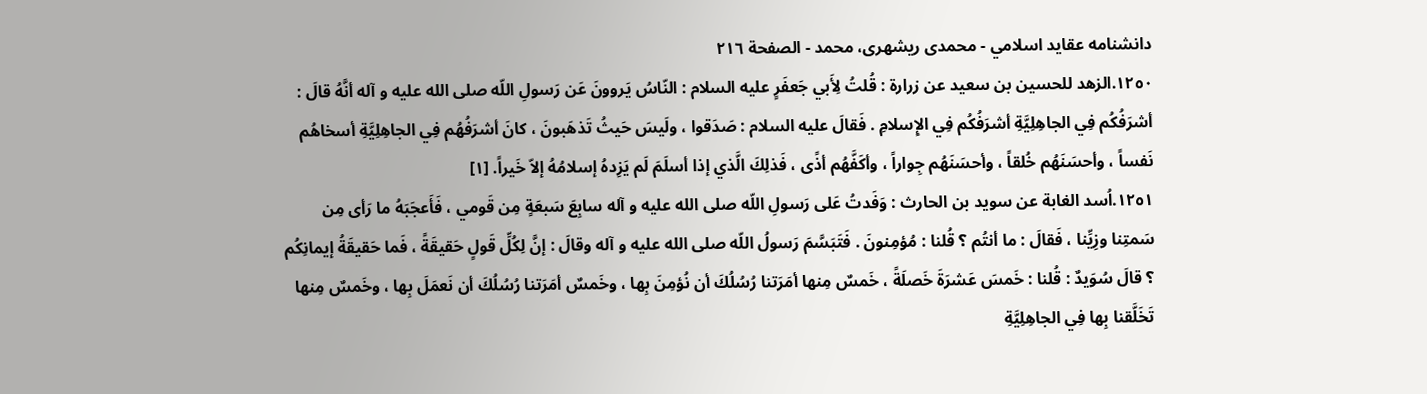دانشنامه عقايد اسلامي - محمدی ریشهری، محمد - الصفحة ٢١٦
١٢٥٠.الزهد للحسين بن سعيد عن زرارة : قُلتُ لِأَبي جَعفَرٍ عليه السلام : النّاسُ يَروونَ عَن رَسولِ اللّه صلى الله عليه و آله أنَّهُ قالَ : أشرَفُكُم فِي الجاهِلِيَّةِ أشرَفُكُم فِي الإِسلامِ . فَقالَ عليه السلام : صَدَقوا ، ولَيسَ حَيثُ تَذهَبونَ ، كانَ أشرَفُهُم فِي الجاهِلِيَّةِ أسخاهُم نَفساً ، وأحسَنَهُم خُلقاً ، وأحسَنَهُم جِواراً ، وأكَفَّهُم أذًى ، فَذلِكَ الَّذي إذا أسلَمَ لَم يَزِدهُ إسلامُهُ إلاّ خَيراً. [١]
١٢٥١.اُسد الغابة عن سويد بن الحارث : وَفَدتُ عَلى رَسولِ اللّه صلى الله عليه و آله سابِعَ سَبعَةٍ مِن قَومي ، فَأَعجَبَهُ ما رَأى مِن سَمتِنا وزِيِّنا ، فَقالَ : ما أنتُم ؟ قُلنا : مُؤمِنونَ . فَتَبَسَّمَ رَسولُ اللّه صلى الله عليه و آله وقالَ : إنَّ لِكُلِّ قَولٍ حَقيقَةً ، فَما حَقيقَةُ إيمانِكُم ؟ قالَ سُوَيدٌ : قُلنا : خَمسَ عَشرَةَ خَصلَةً ، خَمسٌ مِنها أمَرَتنا رُسُلُكَ أن نُؤمِنَ بِها ، وخَمسٌ أمَرَتنا رُسُلُكَ أن نَعمَلَ بِها ، وخَمسٌ مِنها تَخَلَّقنا بِها فِي الجاهِلِيَّةِ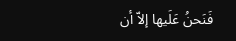فَنَحنُ عَلَيها إلاّ أن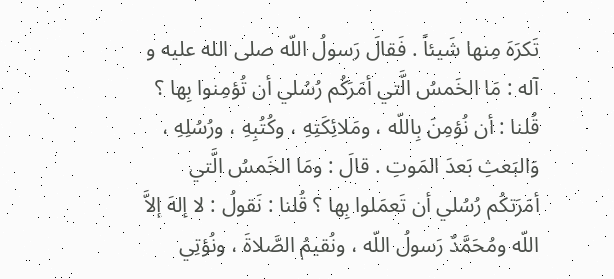تَكرَهَ مِنها شَيئاً . فَقالَ رَسولُ اللّه صلى الله عليه و آله : مَا الخَمسُ الَّتي أمَرَكُم رُسُلي أن تُؤمِنوا بِها ؟ قُلنا : أن نُؤمِنَ بِاللّه ، ومَلائِكَتِهِ ، وكُتُبِهِ ، ورُسُلِهِ ، وَالبَعثِ بَعدَ المَوتِ . قالَ : ومَا الخَمسُ الَّتي أمَرَتكُم رُسُلي أن تَعمَلوا بِها ؟ قُلنا : نَقولُ : لا إلهَ إلاَّ اللّه ومُحَمَّدٌ رَسولُ اللّه ، ونُقيمُ الصَّلاةَ ، ونُؤتِي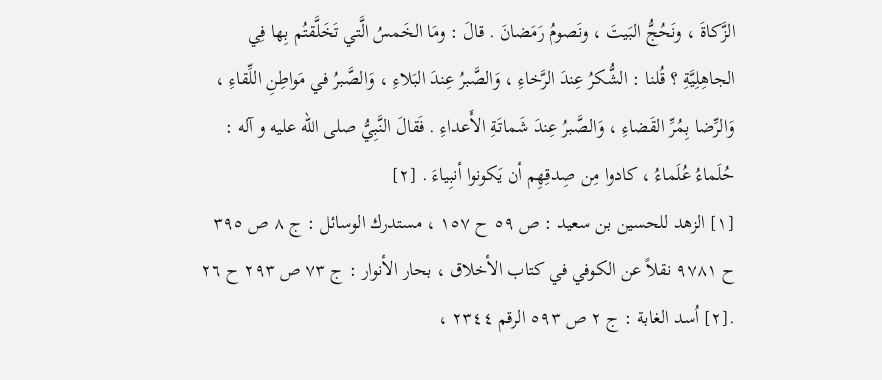الزَّكاةَ ، ونَحُجُّ البَيتَ ، ونَصومُ رَمَضانَ . قالَ : ومَا الخَمسُ الَّتي تَخَلَّقتُم بِها فِي الجاهِلِيَّةِ ؟ قُلنا : الشُّكرُ عِندَ الرَّخاءِ ، وَالصَّبرُ عِندَ البَلاءِ ، وَالصَّبرُ في مَواطِنِ اللِّقاءِ ، وَالرِّضا بِمُرِّ القَضاءِ ، وَالصَّبرُ عِندَ شَماتَةِ الأَعداءِ . فَقالَ النَّبِيُّ صلى الله عليه و آله : حُلَماءُ عُلَماءُ ، كادوا مِن صِدقِهِم أن يَكونوا أنبِياءَ . [٢]
[١] الزهد للحسين بن سعيد : ص ٥٩ ح ١٥٧ ، مستدرك الوسائل : ج ٨ ص ٣٩٥ ح ٩٧٨١ نقلاً عن الكوفي في كتاب الأخلاق ، بحار الأنوار : ج ٧٣ ص ٢٩٣ ح ٢٦ .[٢] اُسد الغابة : ج ٢ ص ٥٩٣ الرقم ٢٣٤٤ ،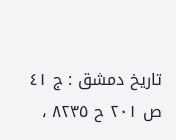تاريخ دمشق : ج ٤١ ص ٢٠١ ح ٨٢٣٥ ،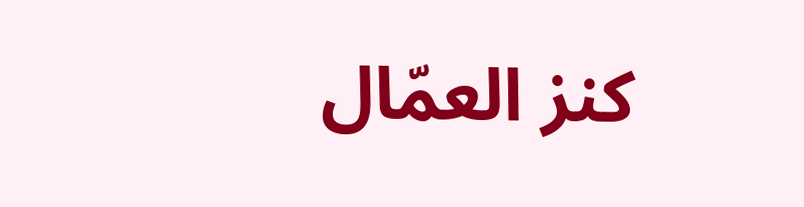كنز العمّال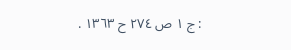: ج ١ ص ٢٧٤ ح ١٣٦٣ .